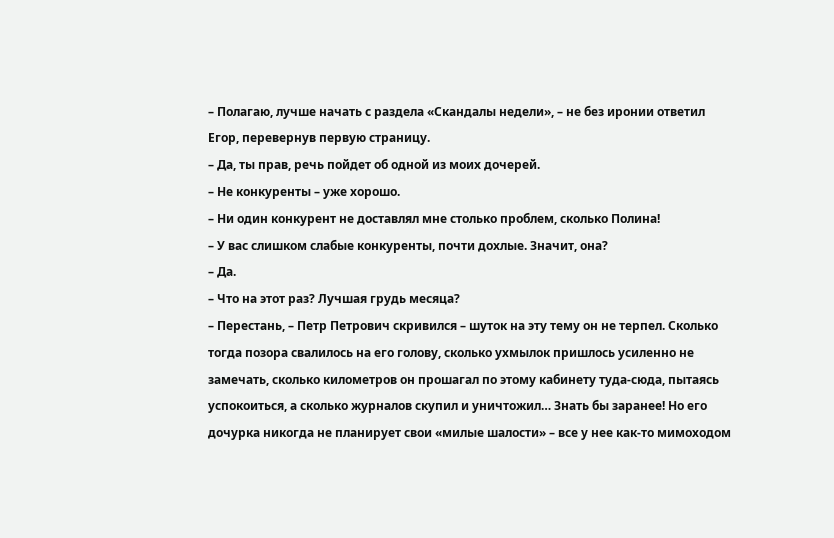– Полагаю, лучше начать с раздела «Скандалы недели», – не без иронии ответил Егор, перевернув первую страницу.
– Да, ты прав, речь пойдет об одной из моих дочерей.
– Не конкуренты – уже хорошо.
– Ни один конкурент не доставлял мне столько проблем, сколько Полина!
– У вас слишком слабые конкуренты, почти дохлые. Значит, она?
– Да.
– Что на этот раз? Лучшая грудь месяца?
– Перестань, – Петр Петрович скривился – шуток на эту тему он не терпел. Сколько тогда позора свалилось на его голову, сколько ухмылок пришлось усиленно не замечать, сколько километров он прошагал по этому кабинету туда-сюда, пытаясь успокоиться, а сколько журналов скупил и уничтожил… Знать бы заранее! Но его дочурка никогда не планирует свои «милые шалости» – все у нее как-то мимоходом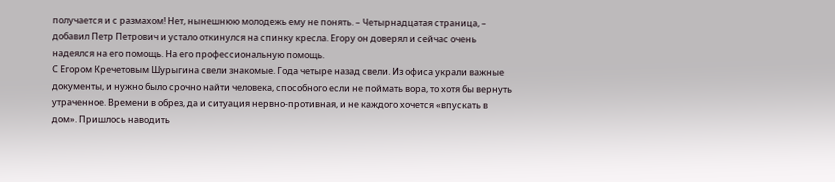получается и с размахом! Нет, нынешнюю молодежь ему не понять. – Четырнадцатая страница, – добавил Петр Петрович и устало откинулся на спинку кресла. Егору он доверял и сейчас очень надеялся на его помощь. На его профессиональную помощь.
С Егором Кречетовым Шурыгина свели знакомые. Года четыре назад свели. Из офиса украли важные документы, и нужно было срочно найти человека, способного если не поймать вора, то хотя бы вернуть утраченное. Времени в обрез, да и ситуация нервно-противная, и не каждого хочется «впускать в дом». Пришлось наводить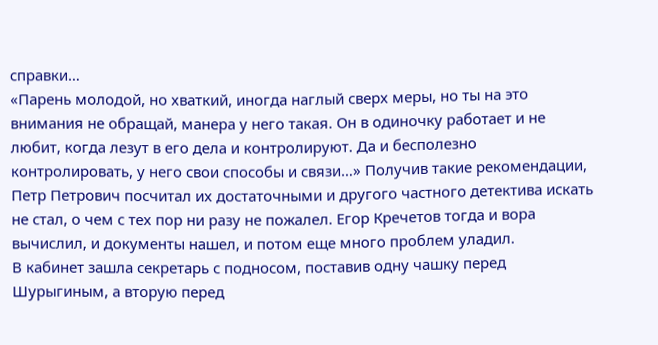справки…
«Парень молодой, но хваткий, иногда наглый сверх меры, но ты на это внимания не обращай, манера у него такая. Он в одиночку работает и не любит, когда лезут в его дела и контролируют. Да и бесполезно контролировать, у него свои способы и связи…» Получив такие рекомендации, Петр Петрович посчитал их достаточными и другого частного детектива искать не стал, о чем с тех пор ни разу не пожалел. Егор Кречетов тогда и вора вычислил, и документы нашел, и потом еще много проблем уладил.
В кабинет зашла секретарь с подносом, поставив одну чашку перед Шурыгиным, а вторую перед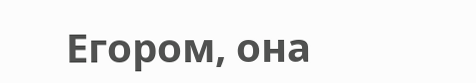Егором, она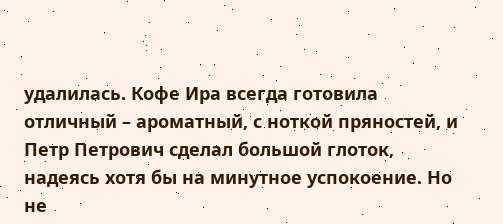удалилась. Кофе Ира всегда готовила отличный – ароматный, с ноткой пряностей, и Петр Петрович сделал большой глоток, надеясь хотя бы на минутное успокоение. Но не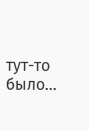тут-то было…